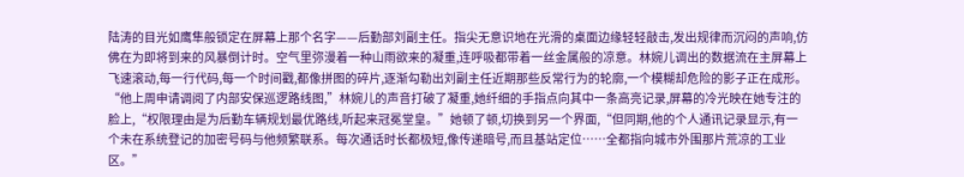陆涛的目光如鹰隼般锁定在屏幕上那个名字——后勤部刘副主任。指尖无意识地在光滑的桌面边缘轻轻敲击,发出规律而沉闷的声响,仿佛在为即将到来的风暴倒计时。空气里弥漫着一种山雨欲来的凝重,连呼吸都带着一丝金属般的凉意。林婉儿调出的数据流在主屏幕上飞速滚动,每一行代码,每一个时间戳,都像拼图的碎片,逐渐勾勒出刘副主任近期那些反常行为的轮廓,一个模糊却危险的影子正在成形。
“他上周申请调阅了内部安保巡逻路线图,”林婉儿的声音打破了凝重,她纤细的手指点向其中一条高亮记录,屏幕的冷光映在她专注的脸上,“权限理由是为后勤车辆规划最优路线,听起来冠冕堂皇。”她顿了顿,切换到另一个界面,“但同期,他的个人通讯记录显示,有一个未在系统登记的加密号码与他频繁联系。每次通话时长都极短,像传递暗号,而且基站定位……全都指向城市外围那片荒凉的工业区。”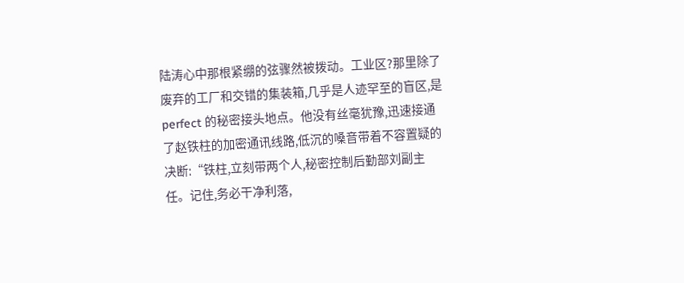陆涛心中那根紧绷的弦骤然被拨动。工业区?那里除了废弃的工厂和交错的集装箱,几乎是人迹罕至的盲区,是 perfect 的秘密接头地点。他没有丝毫犹豫,迅速接通了赵铁柱的加密通讯线路,低沉的嗓音带着不容置疑的决断:“铁柱,立刻带两个人,秘密控制后勤部刘副主任。记住,务必干净利落,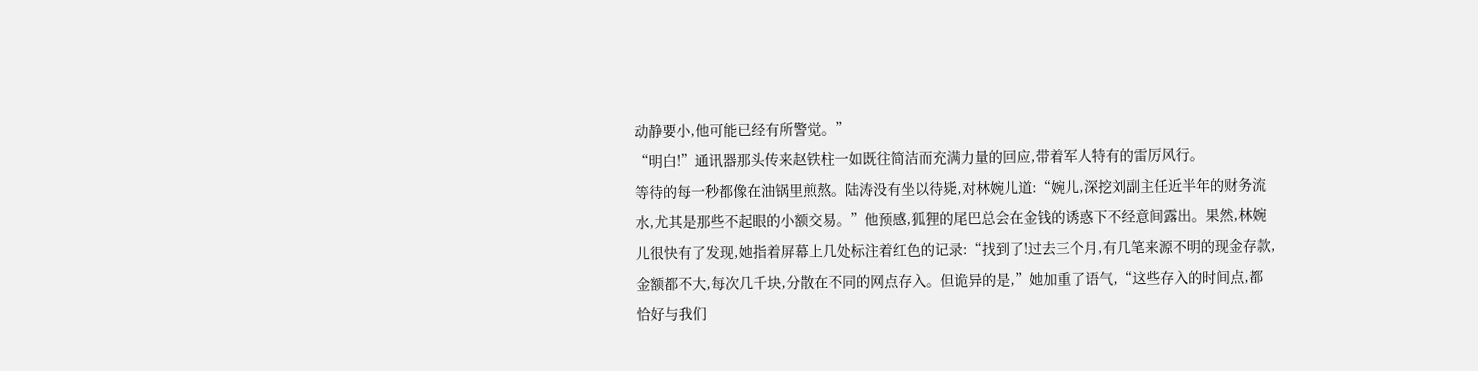动静要小,他可能已经有所警觉。”
“明白!”通讯器那头传来赵铁柱一如既往简洁而充满力量的回应,带着军人特有的雷厉风行。
等待的每一秒都像在油锅里煎熬。陆涛没有坐以待毙,对林婉儿道:“婉儿,深挖刘副主任近半年的财务流水,尤其是那些不起眼的小额交易。”他预感,狐狸的尾巴总会在金钱的诱惑下不经意间露出。果然,林婉儿很快有了发现,她指着屏幕上几处标注着红色的记录:“找到了!过去三个月,有几笔来源不明的现金存款,金额都不大,每次几千块,分散在不同的网点存入。但诡异的是,”她加重了语气,“这些存入的时间点,都恰好与我们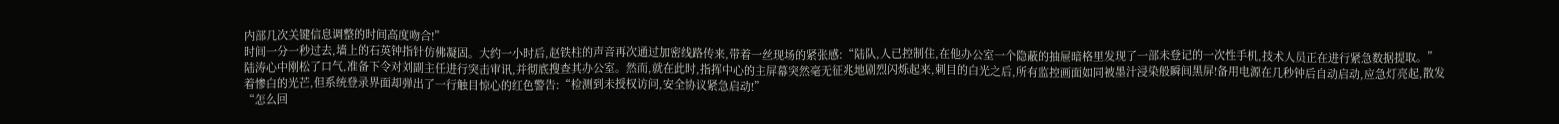内部几次关键信息调整的时间高度吻合!”
时间一分一秒过去,墙上的石英钟指针仿佛凝固。大约一小时后,赵铁柱的声音再次通过加密线路传来,带着一丝现场的紧张感:“陆队,人已控制住,在他办公室一个隐蔽的抽屉暗格里发现了一部未登记的一次性手机,技术人员正在进行紧急数据提取。”
陆涛心中刚松了口气,准备下令对刘副主任进行突击审讯,并彻底搜查其办公室。然而,就在此时,指挥中心的主屏幕突然毫无征兆地剧烈闪烁起来,刺目的白光之后,所有监控画面如同被墨汁浸染般瞬间黑屏!备用电源在几秒钟后自动启动,应急灯亮起,散发着惨白的光芒,但系统登录界面却弹出了一行触目惊心的红色警告:“检测到未授权访问,安全协议紧急启动!”
“怎么回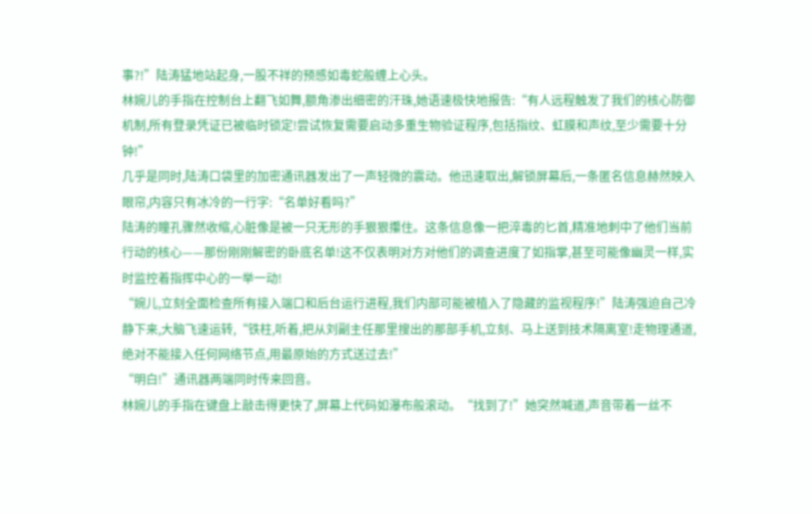事?!”陆涛猛地站起身,一股不祥的预感如毒蛇般缠上心头。
林婉儿的手指在控制台上翻飞如舞,额角渗出细密的汗珠,她语速极快地报告:“有人远程触发了我们的核心防御机制,所有登录凭证已被临时锁定!尝试恢复需要启动多重生物验证程序,包括指纹、虹膜和声纹,至少需要十分钟!”
几乎是同时,陆涛口袋里的加密通讯器发出了一声轻微的震动。他迅速取出,解锁屏幕后,一条匿名信息赫然映入眼帘,内容只有冰冷的一行字:“名单好看吗?”
陆涛的瞳孔骤然收缩,心脏像是被一只无形的手狠狠攥住。这条信息像一把淬毒的匕首,精准地刺中了他们当前行动的核心——那份刚刚解密的卧底名单!这不仅表明对方对他们的调查进度了如指掌,甚至可能像幽灵一样,实时监控着指挥中心的一举一动!
“婉儿,立刻全面检查所有接入端口和后台运行进程,我们内部可能被植入了隐藏的监视程序!”陆涛强迫自己冷静下来,大脑飞速运转,“铁柱,听着,把从刘副主任那里搜出的那部手机,立刻、马上送到技术隔离室!走物理通道,绝对不能接入任何网络节点,用最原始的方式送过去!”
“明白!”通讯器两端同时传来回音。
林婉儿的手指在键盘上敲击得更快了,屏幕上代码如瀑布般滚动。“找到了!”她突然喊道,声音带着一丝不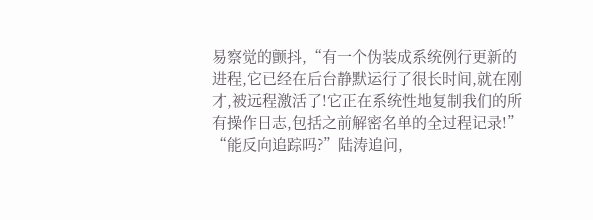易察觉的颤抖,“有一个伪装成系统例行更新的进程,它已经在后台静默运行了很长时间,就在刚才,被远程激活了!它正在系统性地复制我们的所有操作日志,包括之前解密名单的全过程记录!”
“能反向追踪吗?”陆涛追问,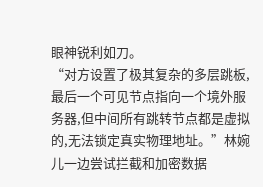眼神锐利如刀。
“对方设置了极其复杂的多层跳板,最后一个可见节点指向一个境外服务器,但中间所有跳转节点都是虚拟的,无法锁定真实物理地址。”林婉儿一边尝试拦截和加密数据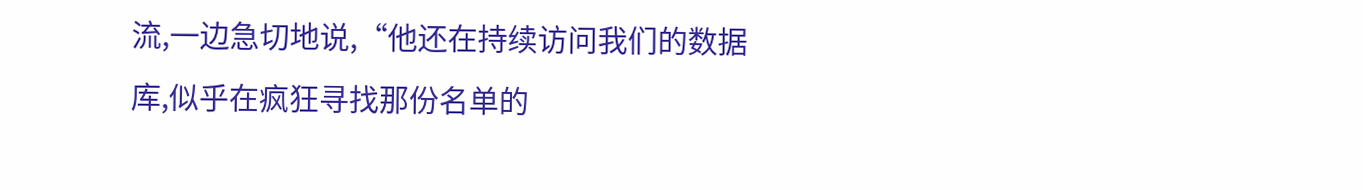流,一边急切地说,“他还在持续访问我们的数据库,似乎在疯狂寻找那份名单的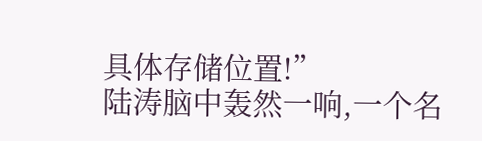具体存储位置!”
陆涛脑中轰然一响,一个名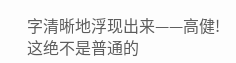字清晰地浮现出来——高健!这绝不是普通的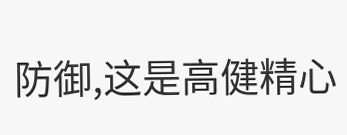防御,这是高健精心